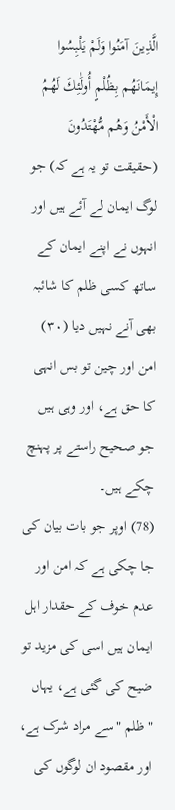الَّذِينَ آمَنُوا وَلَمْ يَلْبِسُوا إِيمَانَهُم بِظُلْمٍ أُولَٰئِكَ لَهُمُ الْأَمْنُ وَهُم مُّهْتَدُونَ
(حقیقت تو یہ ہے کہ) جو لوگ ایمان لے آئے ہیں اور انہوں نے اپنے ایمان کے ساتھ کسی ظلم کا شائبہ بھی آنے نہیں دیا (٣٠) امن اور چین تو بس انہی کا حق ہے، اور وہی ہیں جو صحیح راستے پر پہنچ چکے ہیں۔
(78) اوپر جو بات بیان کی جا چکی ہے کہ امن اور عدم خوف کے حقدار اہل ایمان ہیں اسی کی مزید تو ضیح کی گئی ہے، یہاں "ظلم "سے مراد شرک ہے، اور مقصود ان لوگوں کی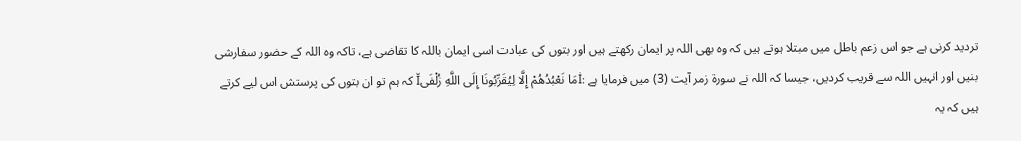تردید کرنی ہے جو اس زعم باطل میں مبتلا ہوتے ہیں کہ وہ بھی اللہ پر ایمان رکھتے ہیں اور بتوں کی عبادت اسی ایمان باللہ کا تقاضی ہے، تاکہ وہ اللہ کے حضور سفارشی بنیں اور انہیں اللہ سے قریب کردیں، جیسا کہ اللہ نے سورۃ زمر آیت (3) میں فرمایا ہے :İمَا نَعْبُدُهُمْ إِلَّا لِيُقَرِّبُونَا إِلَى اللَّهِ زُلْفَىĬ کہ ہم تو ان بتوں کی پرستش اس لیے کرتے ہیں کہ یہ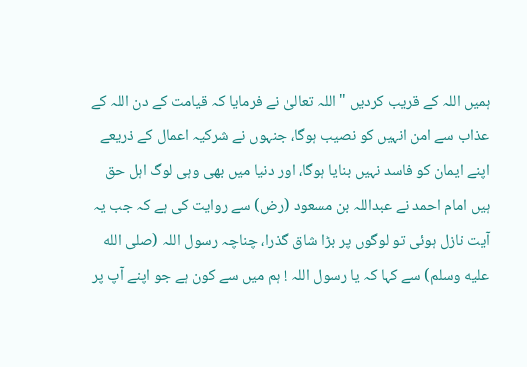ہمیں اللہ کے قریب کردیں "اللہ تعالیٰ نے فرمایا کہ قیامت کے دن اللہ کے عذاب سے امن انہیں کو نصیب ہوگا، جنہوں نے شرکیہ اعمال کے ذریعے اپنے ایمان کو فاسد نہیں بنایا ہوگا، اور دنیا میں بھی وہی لوگ اہل حق ہیں امام احمد نے عبداللہ بن مسعود (رض) سے روایت کی ہے کہ جب یہ آیت نازل ہوئی تو لوگوں پر بڑا شاق گذرا، چناچہ رسول اللہ (صلى الله عليه وسلم) سے کہا کہ یا رسول اللہ ! ہم میں سے کون ہے جو اپنے آپ پر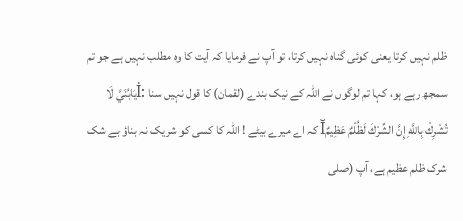ظلم نہیں کرتا یعنی کوئی گناہ نہیں کرتا، تو آپ نے فرمایا کہ آیت کا وہ مطلب نہیں ہے جو تم سمجھ رہے ہو، کہا تم لوگوں نے اللہ کے نیک بندے (لقمان) کا قول نہیں سنا :İيَابُنَيَّ لَا تُشْرِكْ بِاللَّهِ إِنَّ الشِّرْكَ لَظُلْمٌ عَظِيمٌĬ کہ اے میرے بیٹے ! اللہ کا کسی کو شریک نہ بناؤ بے شک شرک ظلم عظیم ہے، آپ (صلى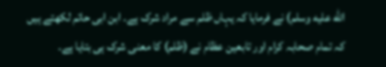الله عليه وسلم) نے فرمایا کہ یہاں ظلم سے مراد شرک ہے۔ ابن ابی حاتم لکھتے ہیں کہ تمام صحابہ کرام اور تابعین عظام نے (ظلم) کا معنی شرک ہی بتایا ہے۔